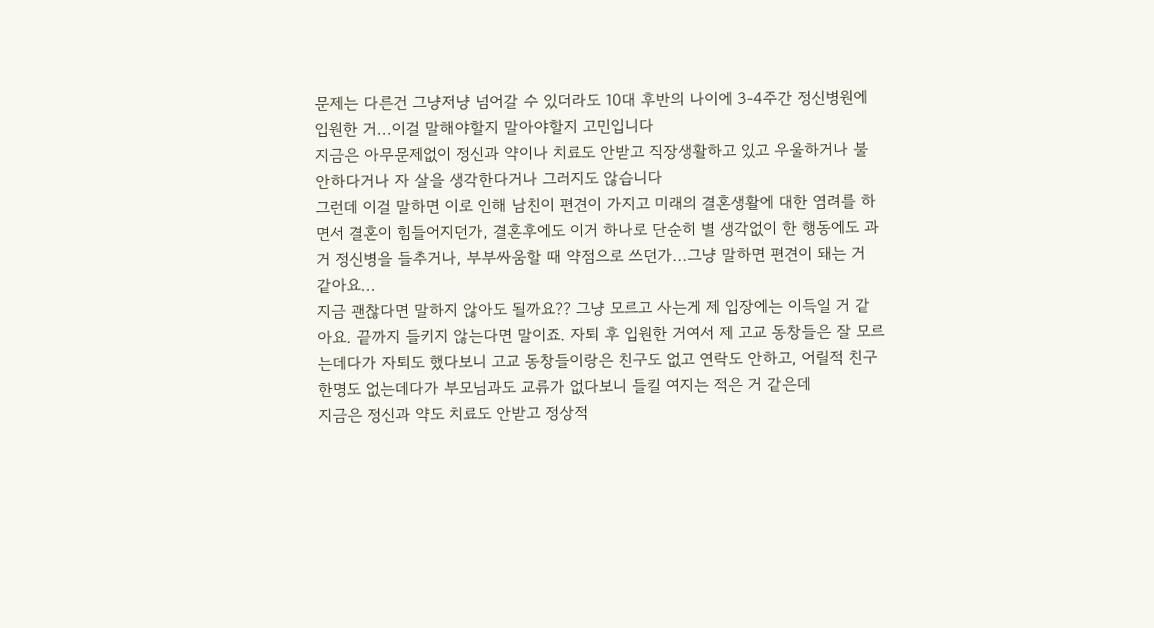문제는 다른건 그냥저냥 넘어갈 수 있더라도 10대 후반의 나이에 3-4주간 정신병원에 입원한 거...이걸 말해야할지 말아야할지 고민입니다
지금은 아무문제없이 정신과 약이나 치료도 안받고 직장생활하고 있고 우울하거나 불안하다거나 자 살을 생각한다거나 그러지도 않습니다
그런데 이걸 말하면 이로 인해 남친이 편견이 가지고 미래의 결혼생활에 대한 염려를 하면서 결혼이 힘들어지던가, 결혼후에도 이거 하나로 단순히 별 생각없이 한 행동에도 과거 정신병을 들추거나, 부부싸움할 때 약점으로 쓰던가...그냥 말하면 편견이 돼는 거 같아요...
지금 괜찮다면 말하지 않아도 될까요?? 그냥 모르고 사는게 제 입장에는 이득일 거 같아요. 끝까지 들키지 않는다면 말이죠. 자퇴 후 입원한 거여서 제 고교 동창들은 잘 모르는데다가 자퇴도 했다보니 고교 동창들이랑은 친구도 없고 연락도 안하고, 어릴적 친구 한명도 없는데다가 부모님과도 교류가 없다보니 들킬 여지는 적은 거 같은데
지금은 정신과 약도 치료도 안받고 정상적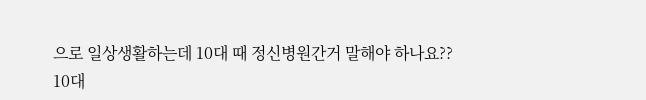으로 일상생활하는데 10대 때 정신병원간거 말해야 하나요??
10대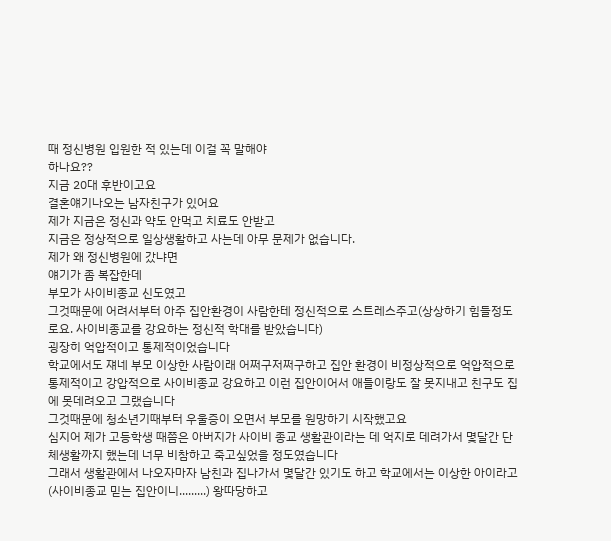때 정신병원 입원한 적 있는데 이걸 꼭 말해야
하나요??
지금 20대 후반이고요
결혼얘기나오는 남자친구가 있어요
제가 지금은 정신과 약도 안먹고 치료도 안받고
지금은 정상적으로 일상생활하고 사는데 아무 문제가 없습니다.
제가 왜 정신병원에 갔냐면
얘기가 좀 복잡한데
부모가 사이비종교 신도였고
그것때문에 어려서부터 아주 집안환경이 사람한테 정신적으로 스트레스주고(상상하기 힘들정도로요. 사이비종교를 강요하는 정신적 학대를 받았습니다)
굉장히 억압적이고 통제적이었습니다
학교에서도 쟤네 부모 이상한 사람이래 어쩌구저쩌구하고 집안 환경이 비정상적으로 억압적으로 통제적이고 강압적으로 사이비종교 강요하고 이런 집안이어서 애들이랑도 잘 못지내고 친구도 집에 못데려오고 그랬습니다
그것때문에 청소년기때부터 우울증이 오면서 부모를 원망하기 시작했고요
심지어 제가 고등학생 때쯤은 아버지가 사이비 종교 생활관이라는 데 억지로 데려가서 몇달간 단체생활까지 했는데 너무 비참하고 죽고싶었을 정도였습니다
그래서 생활관에서 나오자마자 남친과 집나가서 몇달간 있기도 하고 학교에서는 이상한 아이라고(사이비종교 믿는 집안이니.........) 왕따당하고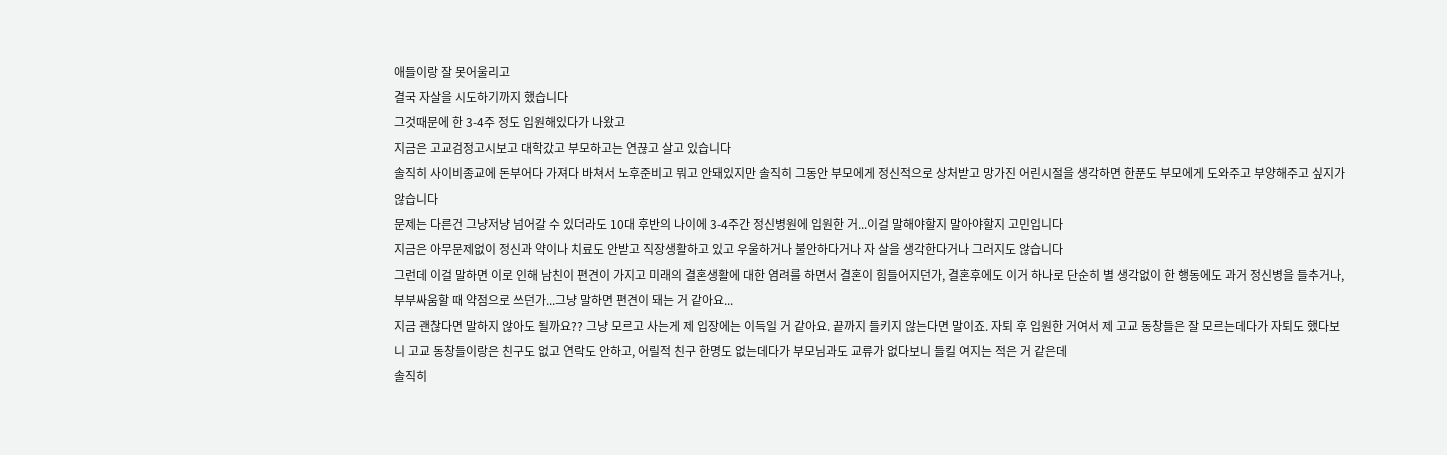애들이랑 잘 못어울리고
결국 자살을 시도하기까지 했습니다
그것때문에 한 3-4주 정도 입원해있다가 나왔고
지금은 고교검정고시보고 대학갔고 부모하고는 연끊고 살고 있습니다
솔직히 사이비종교에 돈부어다 가져다 바쳐서 노후준비고 뭐고 안돼있지만 솔직히 그동안 부모에게 정신적으로 상처받고 망가진 어린시절을 생각하면 한푼도 부모에게 도와주고 부양해주고 싶지가 않습니다
문제는 다른건 그냥저냥 넘어갈 수 있더라도 10대 후반의 나이에 3-4주간 정신병원에 입원한 거...이걸 말해야할지 말아야할지 고민입니다
지금은 아무문제없이 정신과 약이나 치료도 안받고 직장생활하고 있고 우울하거나 불안하다거나 자 살을 생각한다거나 그러지도 않습니다
그런데 이걸 말하면 이로 인해 남친이 편견이 가지고 미래의 결혼생활에 대한 염려를 하면서 결혼이 힘들어지던가, 결혼후에도 이거 하나로 단순히 별 생각없이 한 행동에도 과거 정신병을 들추거나, 부부싸움할 때 약점으로 쓰던가...그냥 말하면 편견이 돼는 거 같아요...
지금 괜찮다면 말하지 않아도 될까요?? 그냥 모르고 사는게 제 입장에는 이득일 거 같아요. 끝까지 들키지 않는다면 말이죠. 자퇴 후 입원한 거여서 제 고교 동창들은 잘 모르는데다가 자퇴도 했다보니 고교 동창들이랑은 친구도 없고 연락도 안하고, 어릴적 친구 한명도 없는데다가 부모님과도 교류가 없다보니 들킬 여지는 적은 거 같은데
솔직히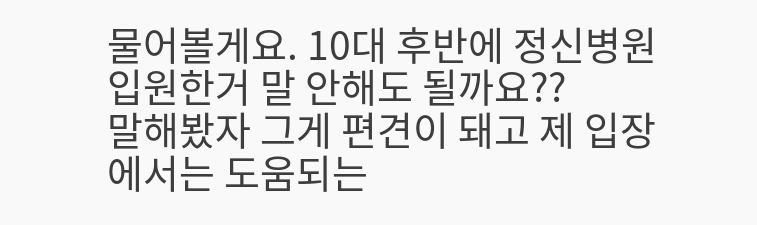물어볼게요. 10대 후반에 정신병원 입원한거 말 안해도 될까요??
말해봤자 그게 편견이 돼고 제 입장에서는 도움되는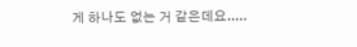게 하나도 없는 거 같은데요.....